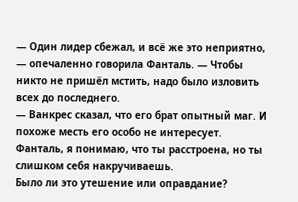— Один лидер сбежал, и всё же это неприятно, — опечаленно говорила Фанталь. — Чтобы никто не пришёл мстить, надо было изловить всех до последнего.
— Ванкрес сказал, что его брат опытный маг. И похоже месть его особо не интересует. Фанталь, я понимаю, что ты расстроена, но ты слишком себя накручиваешь.
Было ли это утешение или оправдание?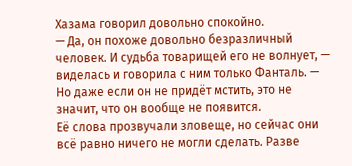Хазама говорил довольно спокойно.
— Да, он похоже довольно безразличный человек. И судьба товарищей его не волнует, — виделась и говорила с ним только Фанталь. — Но даже если он не придёт мстить, это не значит, что он вообще не появится.
Её слова прозвучали зловеще, но сейчас они всё равно ничего не могли сделать. Разве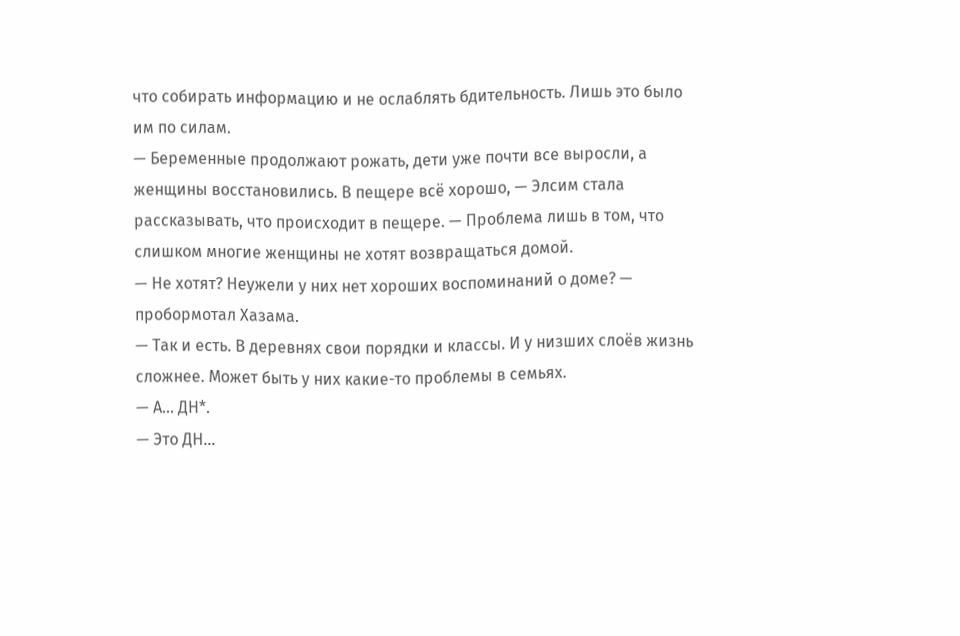что собирать информацию и не ослаблять бдительность. Лишь это было им по силам.
— Беременные продолжают рожать, дети уже почти все выросли, а женщины восстановились. В пещере всё хорошо, — Элсим стала рассказывать, что происходит в пещере. — Проблема лишь в том, что слишком многие женщины не хотят возвращаться домой.
— Не хотят? Неужели у них нет хороших воспоминаний о доме? — пробормотал Хазама.
— Так и есть. В деревнях свои порядки и классы. И у низших слоёв жизнь сложнее. Может быть у них какие-то проблемы в семьях.
— А... ДН*.
— Это ДН...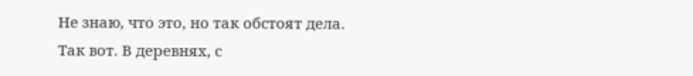Не знаю, что это, но так обстоят дела. Так вот. В деревнях, с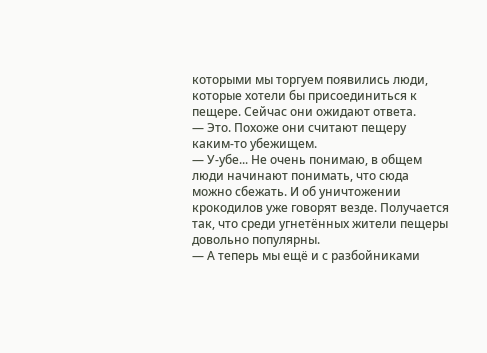которыми мы торгуем появились люди, которые хотели бы присоединиться к пещере. Сейчас они ожидают ответа.
— Это. Похоже они считают пещеру каким-то убежищем.
— У-убе... Не очень понимаю, в общем люди начинают понимать, что сюда можно сбежать. И об уничтожении крокодилов уже говорят везде. Получается так, что среди угнетённых жители пещеры довольно популярны.
— А теперь мы ещё и с разбойниками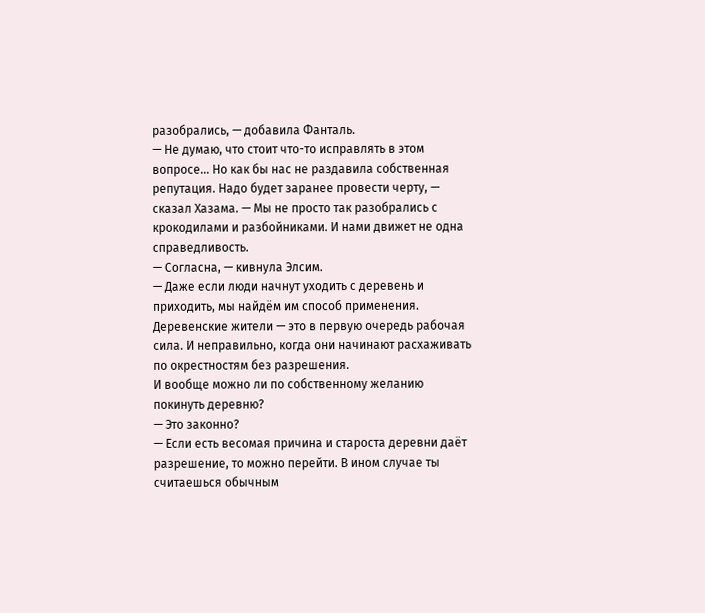разобрались, — добавила Фанталь.
— Не думаю, что стоит что-то исправлять в этом вопросе... Но как бы нас не раздавила собственная репутация. Надо будет заранее провести черту, — сказал Хазама. — Мы не просто так разобрались с крокодилами и разбойниками. И нами движет не одна справедливость.
— Согласна, — кивнула Элсим.
— Даже если люди начнут уходить с деревень и приходить, мы найдём им способ применения.
Деревенские жители — это в первую очередь рабочая сила. И неправильно, когда они начинают расхаживать по окрестностям без разрешения.
И вообще можно ли по собственному желанию покинуть деревню?
— Это законно?
— Если есть весомая причина и староста деревни даёт разрешение, то можно перейти. В ином случае ты считаешься обычным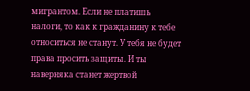мигрантом. Если не платишь налоги, то как к гражданину к тебе относиться не станут. У тебя не будет права просить защиты. И ты наверняка станет жертвой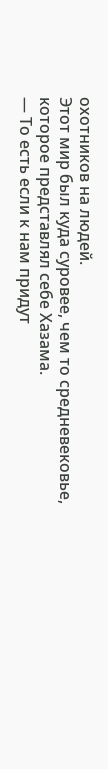охотников на людей.
Этот мир был куда суровее, чем то средневековье, которое представлял себе Хазама.
— То есть если к нам придут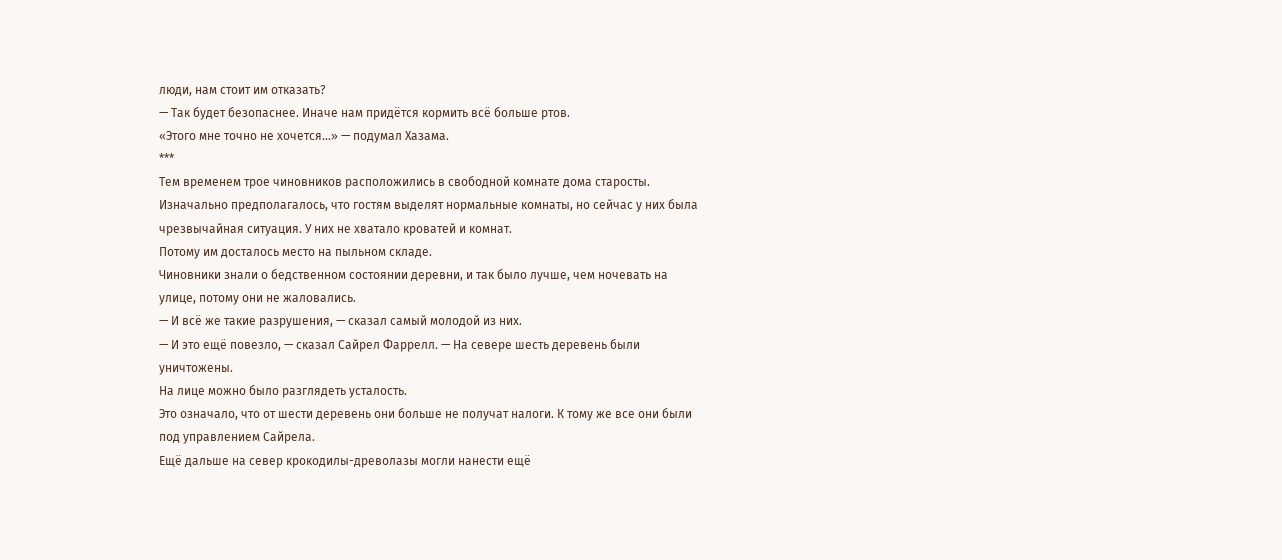люди, нам стоит им отказать?
— Так будет безопаснее. Иначе нам придётся кормить всё больше ртов.
«Этого мне точно не хочется...» — подумал Хазама.
***
Тем временем трое чиновников расположились в свободной комнате дома старосты.
Изначально предполагалось, что гостям выделят нормальные комнаты, но сейчас у них была чрезвычайная ситуация. У них не хватало кроватей и комнат.
Потому им досталось место на пыльном складе.
Чиновники знали о бедственном состоянии деревни, и так было лучше, чем ночевать на улице, потому они не жаловались.
— И всё же такие разрушения, — сказал самый молодой из них.
— И это ещё повезло, — сказал Сайрел Фаррелл. — На севере шесть деревень были уничтожены.
На лице можно было разглядеть усталость.
Это означало, что от шести деревень они больше не получат налоги. К тому же все они были под управлением Сайрела.
Ещё дальше на север крокодилы-древолазы могли нанести ещё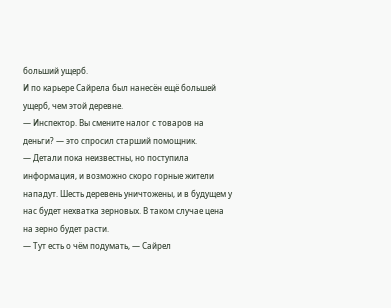больший ущерб.
И по карьере Сайрела был нанесён ещё большей ущерб, чем этой деревне.
— Инспектор. Вы смените налог с товаров на деньги? — это спросил старший помощник.
— Детали пока неизвестны, но поступила информация, и возможно скоро горные жители нападут. Шесть деревень уничтожены, и в будущем у нас будет нехватка зерновых. В таком случае цена на зерно будет расти.
— Тут есть о чём подумать, — Сайрел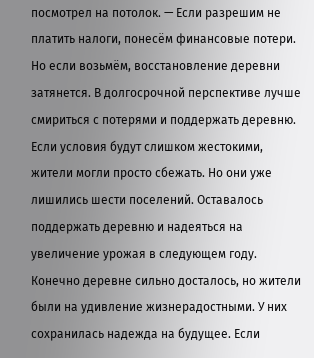посмотрел на потолок. — Если разрешим не платить налоги, понесём финансовые потери. Но если возьмём, восстановление деревни затянется. В долгосрочной перспективе лучше смириться с потерями и поддержать деревню.
Если условия будут слишком жестокими, жители могли просто сбежать. Но они уже лишились шести поселений. Оставалось поддержать деревню и надеяться на увеличение урожая в следующем году.
Конечно деревне сильно досталось, но жители были на удивление жизнерадостными. У них сохранилась надежда на будущее. Если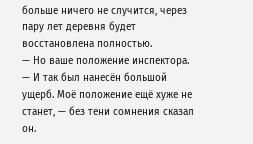больше ничего не случится, через пару лет деревня будет восстановлена полностью.
— Но ваше положение инспектора.
— И так был нанесён большой ущерб. Моё положение ещё хуже не станет, — без тени сомнения сказал он.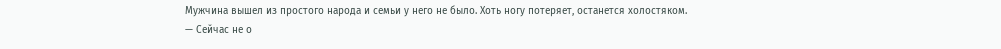Мужчина вышел из простого народа и семьи у него не было. Хоть ногу потеряет, останется холостяком.
— Сейчас не о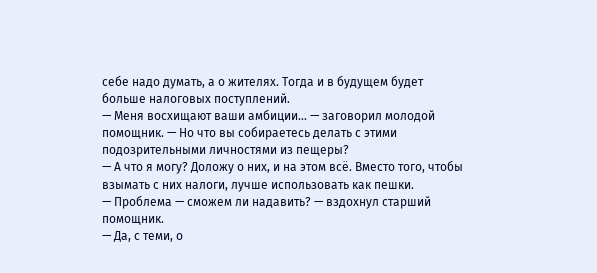себе надо думать, а о жителях. Тогда и в будущем будет больше налоговых поступлений.
— Меня восхищают ваши амбиции... — заговорил молодой помощник. — Но что вы собираетесь делать с этими подозрительными личностями из пещеры?
— А что я могу? Доложу о них, и на этом всё. Вместо того, чтобы взымать с них налоги, лучше использовать как пешки.
— Проблема — сможем ли надавить? — вздохнул старший помощник.
— Да, с теми, о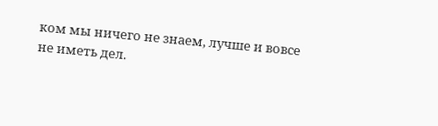ком мы ничего не знаем, лучше и вовсе не иметь дел.